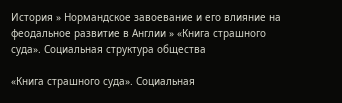История » Нормандское завоевание и его влияние на феодальное развитие в Англии » «Книга страшного суда». Социальная структура общества

«Книга страшного суда». Социальная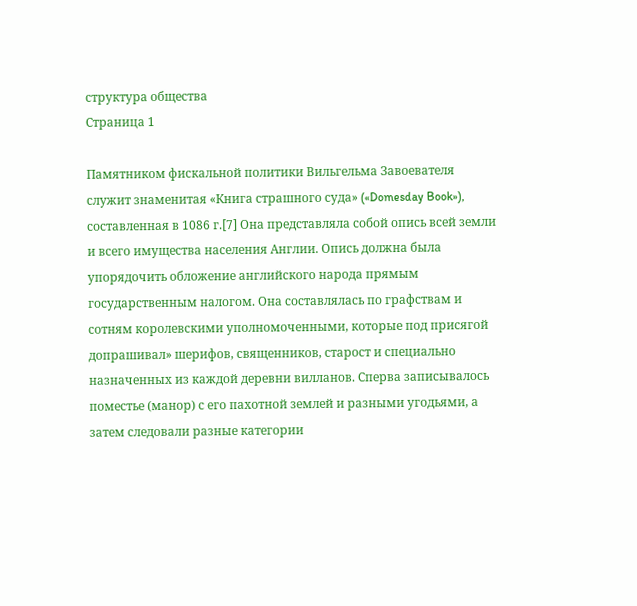структура общества
Страница 1

Памятником фискальной политики Вильгельма Завоевателя служит знаменитая «Книга страшного суда» («Domesday Book»), составленная в 1086 г.[7] Она представляла собой опись всей земли и всего имущества населения Англии. Опись должна была упорядочить обложение английского народа прямым государственным налогом. Она составлялась по графствам и сотням королевскими уполномоченными, которые под присягой допрашивал» шерифов, священников, старост и специально назначенных из каждой деревни вилланов. Сперва записывалось поместье (манор) с его пахотной землей и разными угодьями, а затем следовали разные категории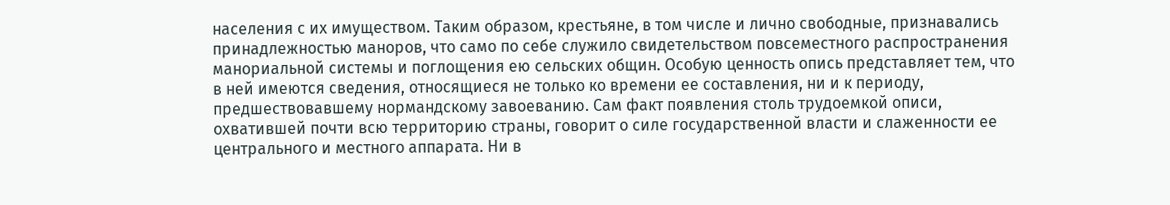населения с их имуществом. Таким образом, крестьяне, в том числе и лично свободные, признавались принадлежностью маноров, что само по себе служило свидетельством повсеместного распространения манориальной системы и поглощения ею сельских общин. Особую ценность опись представляет тем, что в ней имеются сведения, относящиеся не только ко времени ее составления, ни и к периоду, предшествовавшему нормандскому завоеванию. Сам факт появления столь трудоемкой описи, охватившей почти всю территорию страны, говорит о силе государственной власти и слаженности ее центрального и местного аппарата. Ни в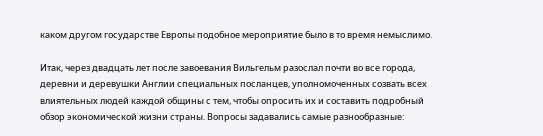каком другом государстве Европы подобное мероприятие было в то время немыслимо.

Итак, через двадцать лет после завоевания Вильгельм разослал почти во все города, деревни и деревушки Англии специальных посланцев, уполномоченных созвать всех влиятельных людей каждой общины с тем, чтобы опросить их и составить подробный обзор экономической жизни страны. Вопросы задавались самые разнообразные: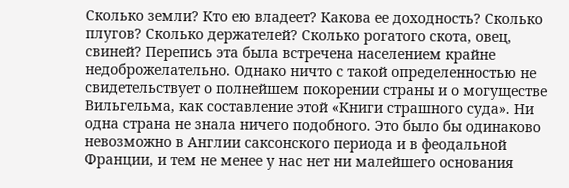Сколько земли? Кто ею владеет? Какова ее доходность? Сколько плугов? Сколько держателей? Сколько рогатого скота, овец, свиней? Перепись эта была встречена населением крайне недоброжелательно. Однако ничто с такой определенностью не свидетельствует о полнейшем покорении страны и о могуществе Вильгельма, как составление этой «Книги страшного суда». Ни одна страна не знала ничего подобного. Это было бы одинаково невозможно в Англии саксонского периода и в феодальной Франции, и тем не менее у нас нет ни малейшего основания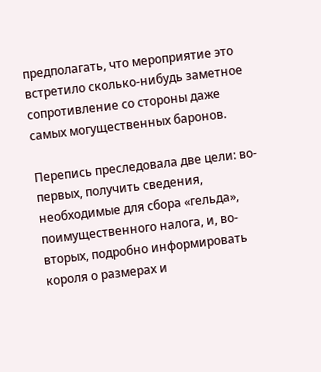предполагать, что мероприятие это встретило сколько-нибудь заметное сопротивление со стороны даже самых могущественных баронов.

Перепись преследовала две цели: во-первых, получить сведения, необходимые для сбора «гельда», поимущественного налога, и, во-вторых, подробно информировать короля о размерах и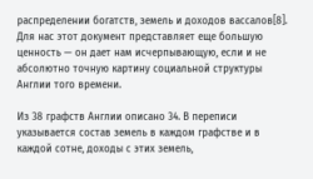распределении богатств, земель и доходов вассалов[8]. Для нас этот документ представляет еще большую ценность — он дает нам исчерпывающую, если и не абсолютно точную картину социальной структуры Англии того времени.

Из 38 графств Англии описано 34. В переписи указывается состав земель в каждом графстве и в каждой сотне, доходы с этих земель,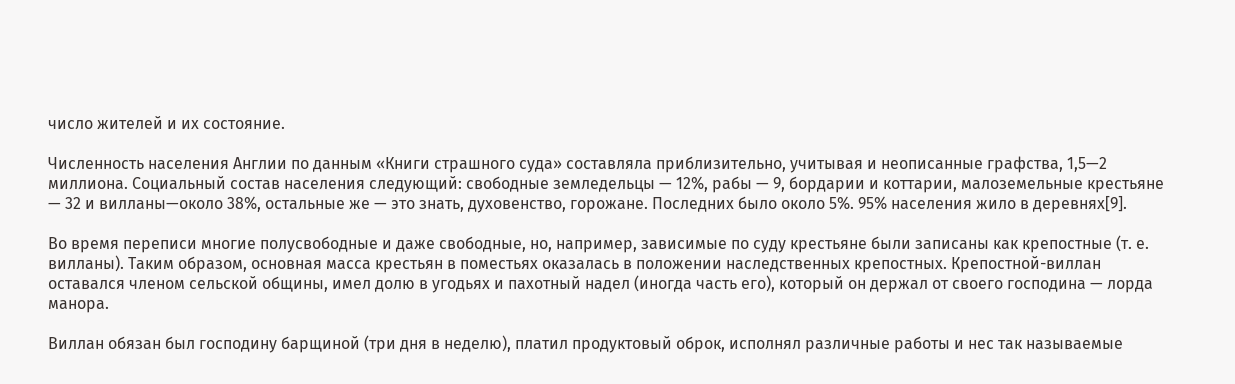число жителей и их состояние.

Численность населения Англии по данным «Книги страшного суда» составляла приблизительно, учитывая и неописанные графства, 1,5—2 миллиона. Социальный состав населения следующий: свободные земледельцы — 12%, рабы — 9, бордарии и коттарии, малоземельные крестьяне — 32 и вилланы—около 38%, остальные же — это знать, духовенство, горожане. Последних было около 5%. 95% населения жило в деревнях[9].

Во время переписи многие полусвободные и даже свободные, но, например, зависимые по суду крестьяне были записаны как крепостные (т. е. вилланы). Таким образом, основная масса крестьян в поместьях оказалась в положении наследственных крепостных. Крепостной-виллан оставался членом сельской общины, имел долю в угодьях и пахотный надел (иногда часть его), который он держал от своего господина — лорда манора.

Виллан обязан был господину барщиной (три дня в неделю), платил продуктовый оброк, исполнял различные работы и нес так называемые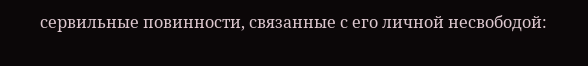сервильные повинности, связанные с его личной несвободой: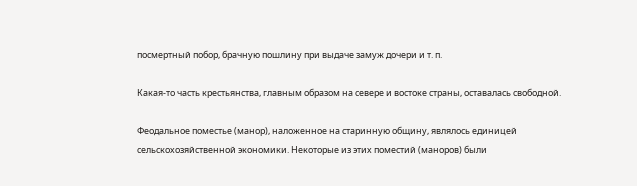посмертный побор, брачную пошлину при выдаче замуж дочери и т. п.

Какая-то часть крестьянства, главным образом на севере и востоке страны, оставалась свободной.

Феодальное поместье (манор), наложенное на старинную общину, являлось единицей сельскохозяйственной экономики. Некоторые из этих поместий (маноров) были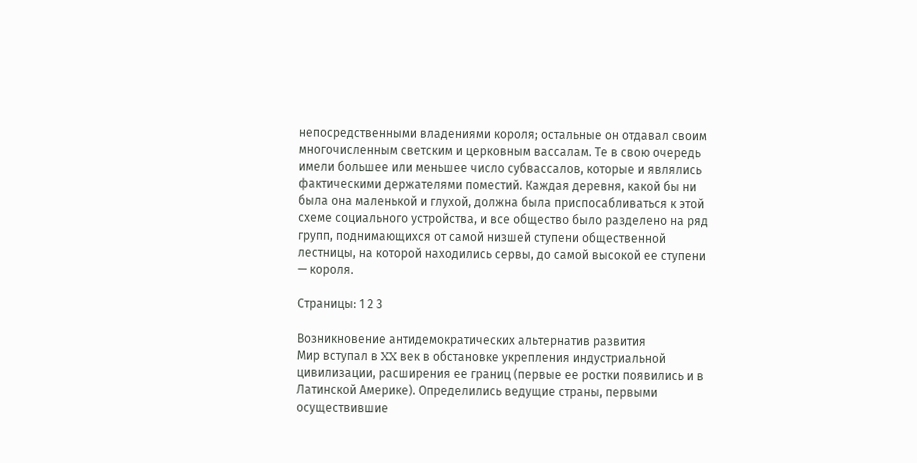непосредственными владениями короля; остальные он отдавал своим многочисленным светским и церковным вассалам. Те в свою очередь имели большее или меньшее число субвассалов, которые и являлись фактическими держателями поместий. Каждая деревня, какой бы ни была она маленькой и глухой, должна была приспосабливаться к этой схеме социального устройства, и все общество было разделено на ряд групп, поднимающихся от самой низшей ступени общественной лестницы, на которой находились сервы, до самой высокой ее ступени — короля.

Страницы: 1 2 3

Возникновение антидемократических альтернатив развития
Мир вступал в XX век в обстановке укрепления индустриальной цивилизации, расширения ее границ (первые ее ростки появились и в Латинской Америке). Определились ведущие страны, первыми осуществившие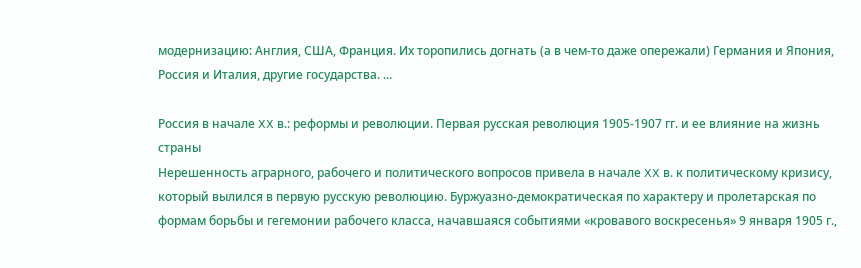модернизацию: Англия, США, Франция. Их торопились догнать (а в чем-то даже опережали) Германия и Япония, Россия и Италия, другие государства. ...

Россия в начале XX в.: реформы и революции. Первая русская революция 1905-1907 гг. и ее влияние на жизнь страны
Нерешенность аграрного, рабочего и политического вопросов привела в начале XX в. к политическому кризису, который вылился в первую русскую революцию. Буржуазно-демократическая по характеру и пролетарская по формам борьбы и гегемонии рабочего класса, начавшаяся событиями «кровавого воскресенья» 9 января 1905 г.,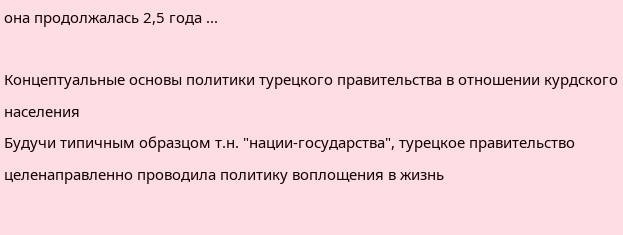она продолжалась 2,5 года ...

Концептуальные основы политики турецкого правительства в отношении курдского населения
Будучи типичным образцом т.н. "нации-государства", турецкое правительство целенаправленно проводила политику воплощения в жизнь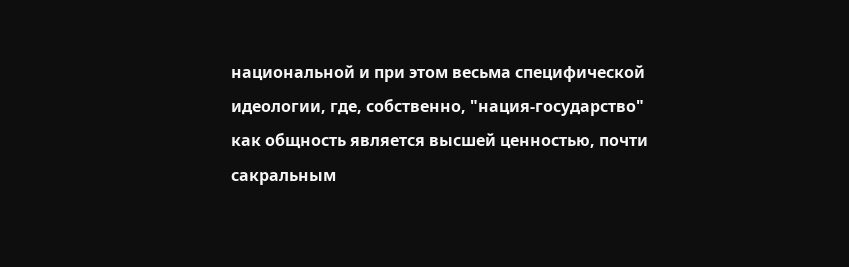национальной и при этом весьма специфической идеологии, где, собственно, "нация-государство" как общность является высшей ценностью, почти сакральным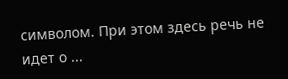символом. При этом здесь речь не идет о ...